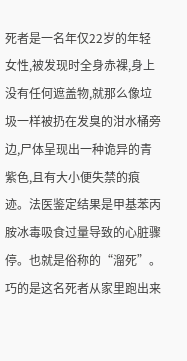死者是一名年仅22岁的年轻女性,被发现时全身赤裸,身上没有任何遮盖物,就那么像垃圾一样被扔在发臭的泔水桶旁边,尸体呈现出一种诡异的青紫色,且有大小便失禁的痕迹。法医鉴定结果是甲基苯丙胺冰毒吸食过量导致的心脏骤停。也就是俗称的“溜死”。巧的是这名死者从家里跑出来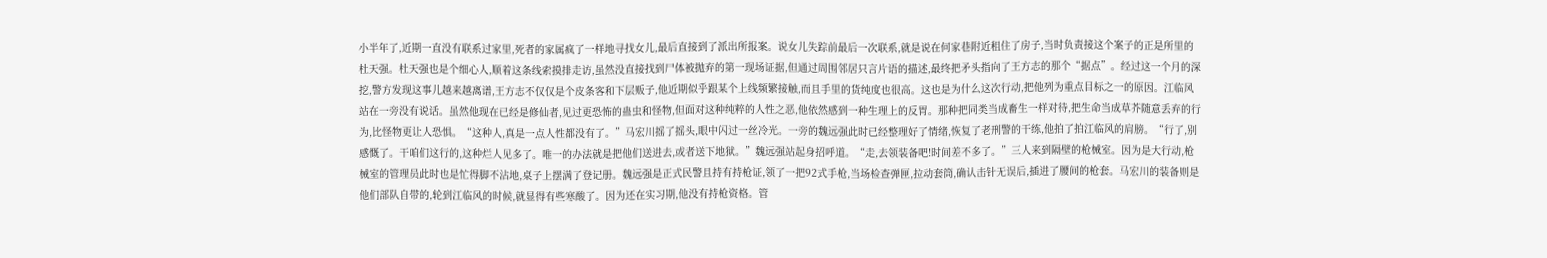小半年了,近期一直没有联系过家里,死者的家属疯了一样地寻找女儿,最后直接到了派出所报案。说女儿失踪前最后一次联系,就是说在何家巷附近租住了房子,当时负责接这个案子的正是所里的杜天强。杜天强也是个细心人,顺着这条线索摸排走访,虽然没直接找到尸体被抛弃的第一现场证据,但通过周围邻居只言片语的描述,最终把矛头指向了王方志的那个“据点”。经过这一个月的深挖,警方发现这事儿越来越离谱,王方志不仅仅是个皮条客和下层贩子,他近期似乎跟某个上线频繁接触,而且手里的货纯度也很高。这也是为什么这次行动,把他列为重点目标之一的原因。江临风站在一旁没有说话。虽然他现在已经是修仙者,见过更恐怖的蛊虫和怪物,但面对这种纯粹的人性之恶,他依然感到一种生理上的反胃。那种把同类当成畜生一样对待,把生命当成草芥随意丢弃的行为,比怪物更让人恐惧。“这种人,真是一点人性都没有了。”马宏川摇了摇头,眼中闪过一丝冷光。一旁的魏远强此时已经整理好了情绪,恢复了老刑警的干练,他拍了拍江临风的肩膀。“行了,别感慨了。干咱们这行的,这种烂人见多了。唯一的办法就是把他们送进去,或者送下地狱。”魏远强站起身招呼道。“走,去领装备吧!时间差不多了。”三人来到隔壁的枪械室。因为是大行动,枪械室的管理员此时也是忙得脚不沾地,桌子上摆满了登记册。魏远强是正式民警且持有持枪证,领了一把92式手枪,当场检查弹匣,拉动套筒,确认击针无误后,插进了腰间的枪套。马宏川的装备则是他们部队自带的,轮到江临风的时候,就显得有些寒酸了。因为还在实习期,他没有持枪资格。管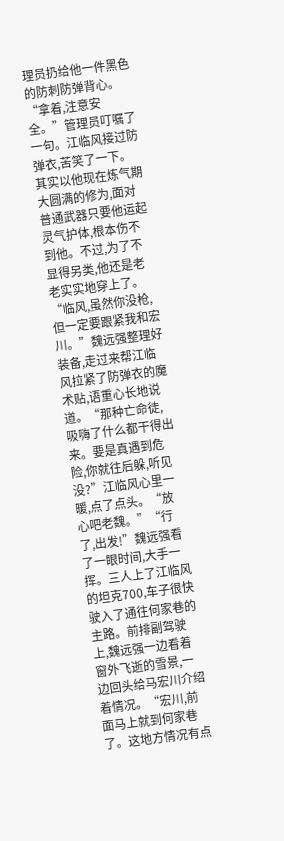理员扔给他一件黑色的防刺防弹背心。“拿着,注意安全。”管理员叮嘱了一句。江临风接过防弹衣,苦笑了一下。其实以他现在炼气期大圆满的修为,面对普通武器只要他运起灵气护体,根本伤不到他。不过,为了不显得另类,他还是老老实实地穿上了。“临风,虽然你没枪,但一定要跟紧我和宏川。”魏远强整理好装备,走过来帮江临风拉紧了防弹衣的魔术贴,语重心长地说道。“那种亡命徒,吸嗨了什么都干得出来。要是真遇到危险,你就往后躲,听见没?”江临风心里一暖,点了点头。“放心吧老魏。”“行了,出发!”魏远强看了一眼时间,大手一挥。三人上了江临风的坦克700,车子很快驶入了通往何家巷的主路。前排副驾驶上,魏远强一边看着窗外飞逝的雪景,一边回头给马宏川介绍着情况。“宏川,前面马上就到何家巷了。这地方情况有点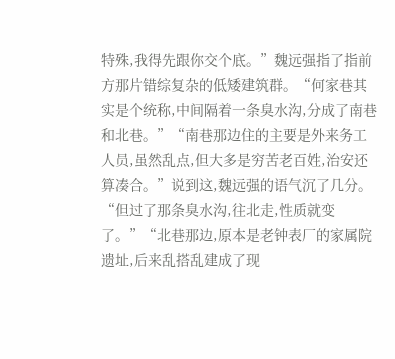特殊,我得先跟你交个底。”魏远强指了指前方那片错综复杂的低矮建筑群。“何家巷其实是个统称,中间隔着一条臭水沟,分成了南巷和北巷。”“南巷那边住的主要是外来务工人员,虽然乱点,但大多是穷苦老百姓,治安还算凑合。”说到这,魏远强的语气沉了几分。“但过了那条臭水沟,往北走,性质就变了。”“北巷那边,原本是老钟表厂的家属院遗址,后来乱搭乱建成了现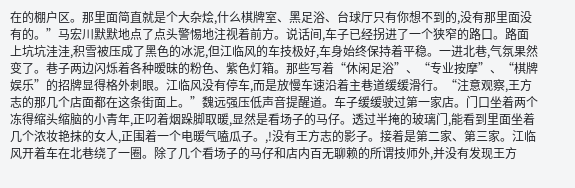在的棚户区。那里面简直就是个大杂烩,什么棋牌室、黑足浴、台球厅只有你想不到的,没有那里面没有的。”马宏川默默地点了点头警惕地注视着前方。说话间,车子已经拐进了一个狭窄的路口。路面上坑坑洼洼,积雪被压成了黑色的冰泥,但江临风的车技极好,车身始终保持着平稳。一进北巷,气氛果然变了。巷子两边闪烁着各种暧昧的粉色、紫色灯箱。那些写着“休闲足浴”、“专业按摩”、“棋牌娱乐”的招牌显得格外刺眼。江临风没有停车,而是放慢车速沿着主巷道缓缓滑行。“注意观察,王方志的那几个店面都在这条街面上。”魏远强压低声音提醒道。车子缓缓驶过第一家店。门口坐着两个冻得缩头缩脑的小青年,正叼着烟跺脚取暖,显然是看场子的马仔。透过半掩的玻璃门,能看到里面坐着几个浓妆艳抹的女人,正围着一个电暖气嗑瓜子。,!没有王方志的影子。接着是第二家、第三家。江临风开着车在北巷绕了一圈。除了几个看场子的马仔和店内百无聊赖的所谓技师外,并没有发现王方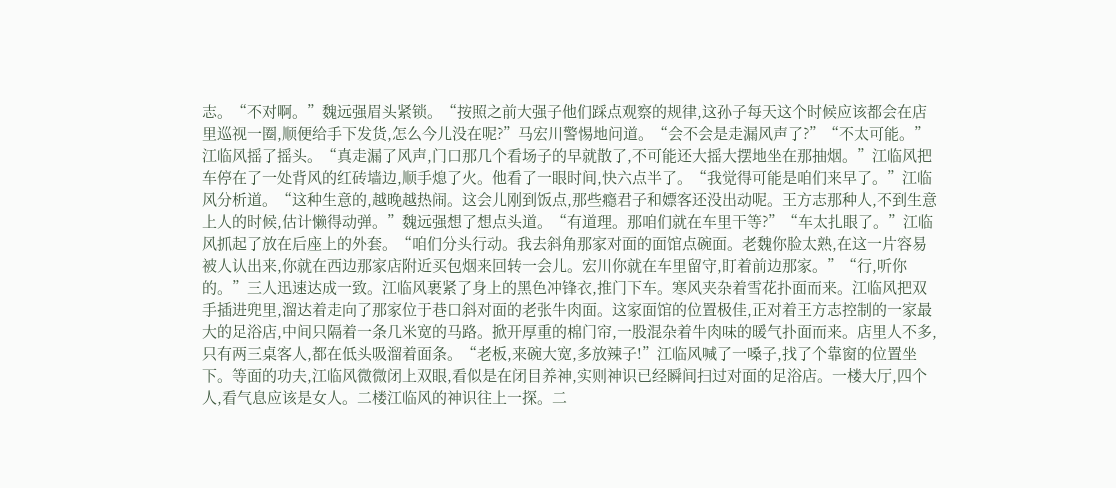志。“不对啊。”魏远强眉头紧锁。“按照之前大强子他们踩点观察的规律,这孙子每天这个时候应该都会在店里巡视一圈,顺便给手下发货,怎么今儿没在呢?”马宏川警惕地问道。“会不会是走漏风声了?”“不太可能。”江临风摇了摇头。“真走漏了风声,门口那几个看场子的早就散了,不可能还大摇大摆地坐在那抽烟。”江临风把车停在了一处背风的红砖墙边,顺手熄了火。他看了一眼时间,快六点半了。“我觉得可能是咱们来早了。”江临风分析道。“这种生意的,越晚越热闹。这会儿刚到饭点,那些瘾君子和嫖客还没出动呢。王方志那种人,不到生意上人的时候,估计懒得动弹。”魏远强想了想点头道。“有道理。那咱们就在车里干等?”“车太扎眼了。”江临风抓起了放在后座上的外套。“咱们分头行动。我去斜角那家对面的面馆点碗面。老魏你脸太熟,在这一片容易被人认出来,你就在西边那家店附近买包烟来回转一会儿。宏川你就在车里留守,盯着前边那家。”“行,听你的。”三人迅速达成一致。江临风裹紧了身上的黑色冲锋衣,推门下车。寒风夹杂着雪花扑面而来。江临风把双手插进兜里,溜达着走向了那家位于巷口斜对面的老张牛肉面。这家面馆的位置极佳,正对着王方志控制的一家最大的足浴店,中间只隔着一条几米宽的马路。掀开厚重的棉门帘,一股混杂着牛肉味的暖气扑面而来。店里人不多,只有两三桌客人,都在低头吸溜着面条。“老板,来碗大宽,多放辣子!”江临风喊了一嗓子,找了个靠窗的位置坐下。等面的功夫,江临风微微闭上双眼,看似是在闭目养神,实则神识已经瞬间扫过对面的足浴店。一楼大厅,四个人,看气息应该是女人。二楼江临风的神识往上一探。二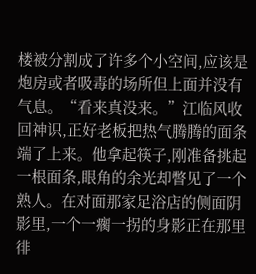楼被分割成了许多个小空间,应该是炮房或者吸毒的场所但上面并没有气息。“看来真没来。”江临风收回神识,正好老板把热气腾腾的面条端了上来。他拿起筷子,刚准备挑起一根面条,眼角的余光却瞥见了一个熟人。在对面那家足浴店的侧面阴影里,一个一瘸一拐的身影正在那里徘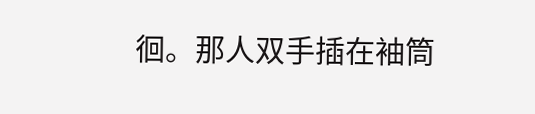徊。那人双手插在袖筒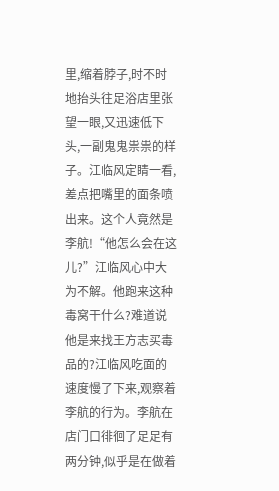里,缩着脖子,时不时地抬头往足浴店里张望一眼,又迅速低下头,一副鬼鬼祟祟的样子。江临风定睛一看,差点把嘴里的面条喷出来。这个人竟然是李航!“他怎么会在这儿?”江临风心中大为不解。他跑来这种毒窝干什么?难道说他是来找王方志买毒品的?江临风吃面的速度慢了下来,观察着李航的行为。李航在店门口徘徊了足足有两分钟,似乎是在做着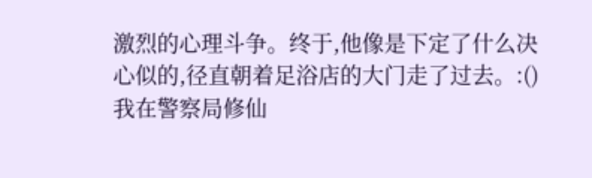激烈的心理斗争。终于,他像是下定了什么决心似的,径直朝着足浴店的大门走了过去。:()我在警察局修仙